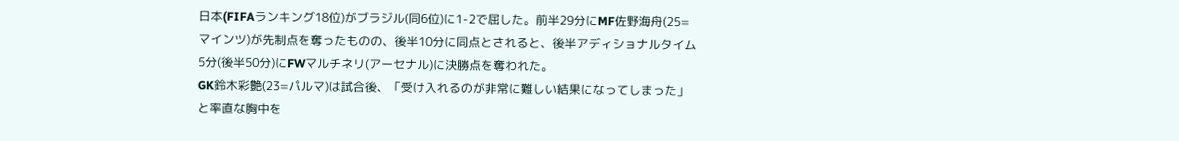日本(FIFAランキング18位)がブラジル(同6位)に1-2で屈した。前半29分にMF佐野海舟(25=マインツ)が先制点を奪ったものの、後半10分に同点とされると、後半アディショナルタイム5分(後半50分)にFWマルチネリ(アーセナル)に決勝点を奪われた。
GK鈴木彩艶(23=パルマ)は試合後、「受け入れるのが非常に難しい結果になってしまった」と率直な胸中を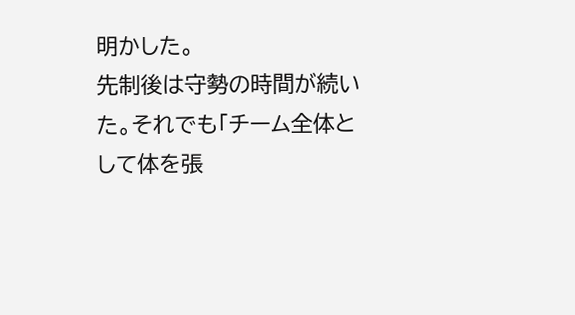明かした。
先制後は守勢の時間が続いた。それでも「チーム全体として体を張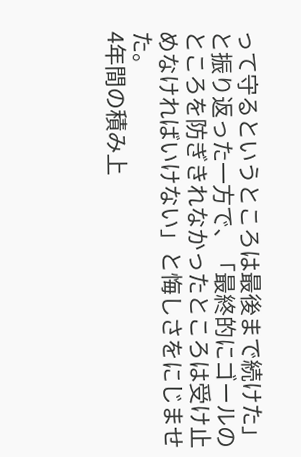って守るというところは最後まで続けた」と振り返った一方で、「最終的にゴールのところを防ぎきれなかったところは受け止めなければいけない」と悔しさをにじませた。
4年間の積み上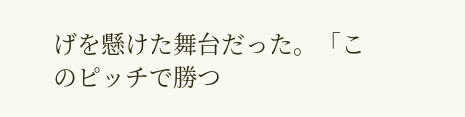げを懸けた舞台だった。「このピッチで勝つ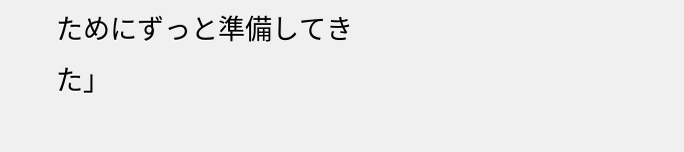ためにずっと準備してきた」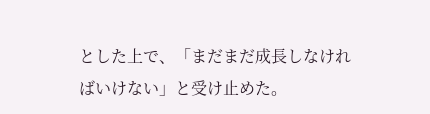とした上で、「まだまだ成長しなければいけない」と受け止めた。